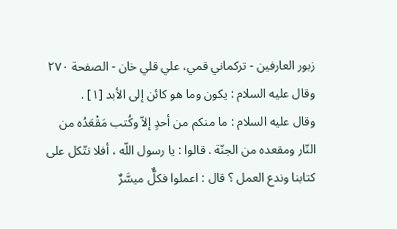زبور العارفين - تركماني قمي، علي قلي خان - الصفحة ٢٧٠
وقال عليه السلام : يكون وما هو كائن إلى الأبد [١] .
وقال عليه السلام : ما منكم من أحدٍ إلاّ وكُتب مَقْعَدُه من النّار ومقعده من الجنّة . قالوا : يا رسول اللّه ، أفلا نتّكل على كتابنا وندع العمل ؟ قال : اعملوا فكلٌّ ميسَّرٌ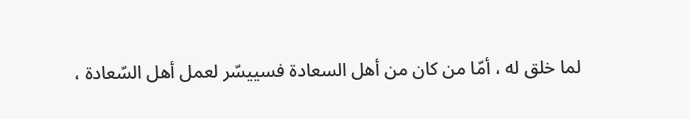لما خلق له ، أمّا من كان من أهل السعادة فسييسّر لعمل أهل السّعادة ،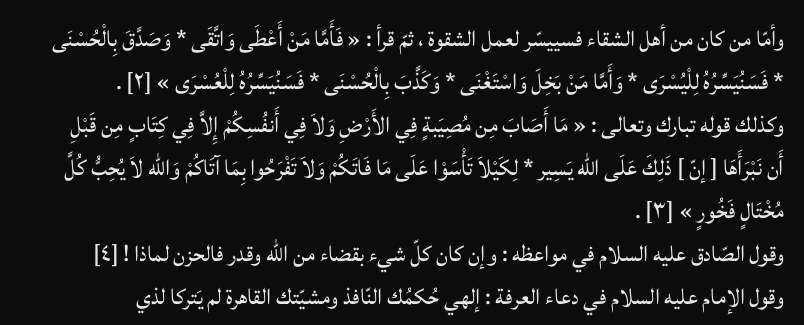وأمّا من كان من أهل الشقاء فسييسّر لعمل الشقوة ، ثمّ قرأ : « فَأَمَّا مَنْ أَعْطَى وَاتَّقَى * وَصَدَّقَ بِالْحُسْنَى * فَسَنُيَسِّرُهُ لِلْيُسْرَى * وَأَمَّا مَنْ بَخِلَ وَاسْتَغْنَى * وَكَذَّبَ بِالْحُسْنَى * فَسَنُيَسِّرُهُ لِلْعُسْرَى » [٢] .
وكذلك قوله تبارك وتعالى : « مَا أَصَابَ مِن مُصِيَبةٍ فِي الأَرْضِ وَلاَ فِي أَنفُسِكُمْ إِلاَّ فِي كِتَابٍ مِن قَبْلِ أَن نَبْرَأَهَا [ إنّ ] ذَلِكَ عَلَى اللّه يَسِير * لِكَيْلاَ تَأْسَوْا عَلَى مَا فَاتَكُمْ وَلاَ تَفْرَحُوا بِمَا آتَاكُمْ وَاللّه لاَ يُحِبُّ كُلَّ مُخْتَالٍ فَخُورٍ » [٣] .
وقول الصّادق عليه السلام في مواعظه : وإن كان كلّ شيء بقضاء من اللّه وقدر فالحزن لماذا ! [٤]
وقول الإمام عليه السلام في دعاء العرفة : إلهي حُكمُك النّافذ ومشيّتك القاهرة لم يَتركا لذي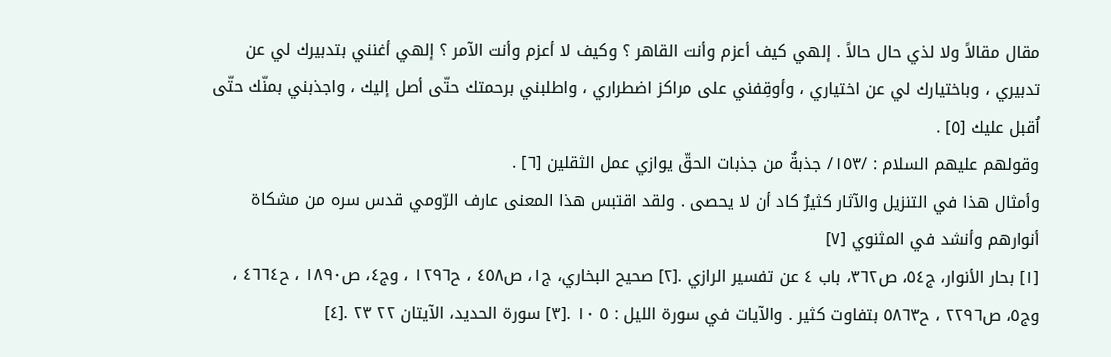مقال مقالاً ولا لذي حال حالاً . إلهي كيف أعزم وأنت القاهر ؟ وكيف لا أعزم وأنت الآمر ؟ إلهي أغنني بتدبيرك لي عن تدبيري ، وباختيارك لي عن اختياري ، وأوقِفني على مراكز اضطراري ، واطلبني برحمتك حتّى أصل إليك ، واجذبني بمنّك حتّى اُقبل عليك [٥] .
وقولهم عليهم السلام : /١٥٣/ جذبةٌ من جذبات الحقّ يوازي عمل الثقلين [٦] .
وأمثال هذا في التنزيل والآثار كثيرٌ كاد أن لا يحصى . ولقد اقتبس هذا المعنى عارف الرّومي قدس سره من مشكاة أنوارهم وأنشد في المثنوي [٧]
[١] بحار الأنوار، ج٥٤، ص٣٦٢، باب ٤ عن تفسير الرازي .[٢] صحيح البخاري، ج١، ص٤٥٨ ، ح١٢٩٦ ، وج٤، ص١٨٩٠ ، ح٤٦٦٤ ، وج٥، ص٢٢٩٦ ، ح٥٨٦٣ بتفاوت كثير . والآيات في سورة الليل : ٥ ١٠ .[٣] سورة الحديد، الآيتان ٢٢ ٢٣ .[٤]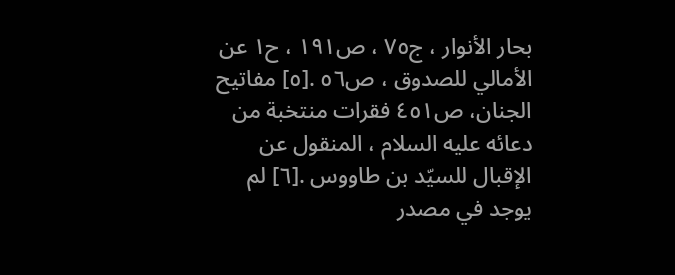بحار الأنوار ، ج٧٥ ، ص١٩١ ، ح١ عن الأمالي للصدوق ، ص٥٦ .[٥] مفاتيح الجنان، ص٤٥١ فقرات منتخبة من دعائه عليه السلام ، المنقول عن الإقبال للسيّد بن طاووس .[٦] لم يوجد في مصدر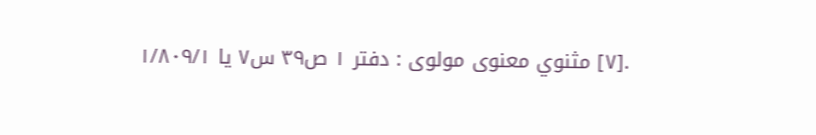.[٧] مثنوي معنوى مولوى : دفتر ١ ص٣٩ س٧ يا ١/٨٠٩/١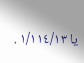يا ١/١١٤/١٣ .